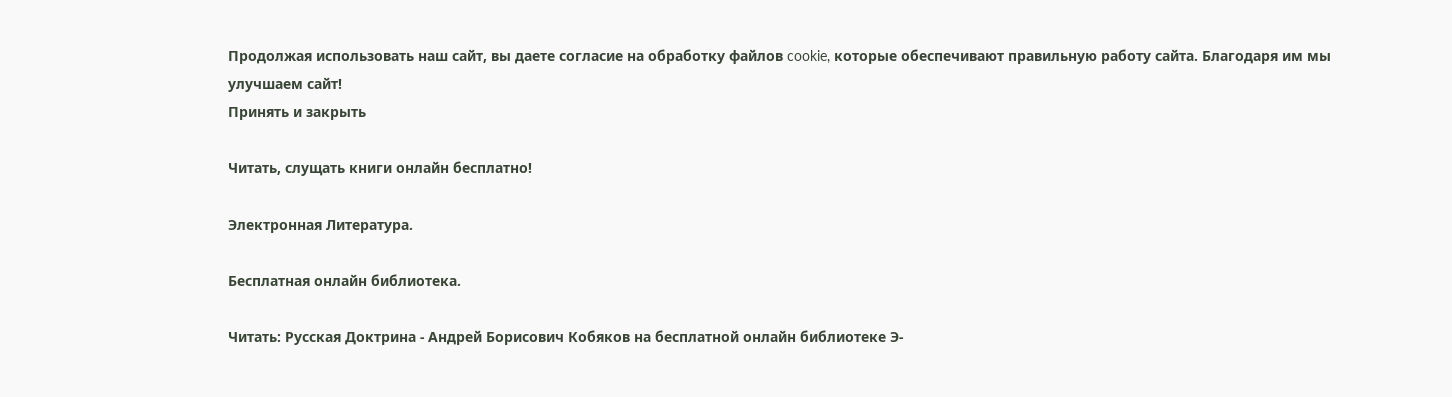Продолжая использовать наш сайт, вы даете согласие на обработку файлов cookie, которые обеспечивают правильную работу сайта. Благодаря им мы улучшаем сайт!
Принять и закрыть

Читать, слущать книги онлайн бесплатно!

Электронная Литература.

Бесплатная онлайн библиотека.

Читать: Русская Доктрина - Андрей Борисович Кобяков на бесплатной онлайн библиотеке Э-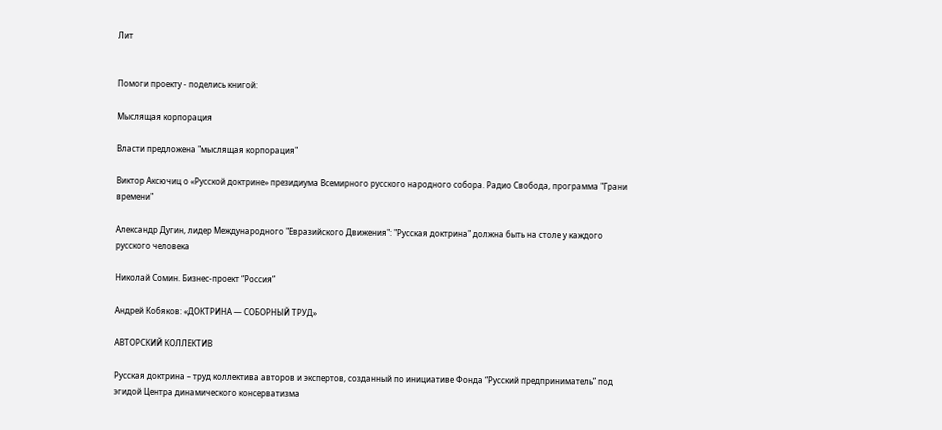Лит


Помоги проекту - поделись книгой:

Мыслящая корпорация

Власти предложена "мыслящая корпорация"

Виктор Аксючиц о «Русской доктрине» президиума Всемирного русского народного собора. Радио Свобода, программа "Грани времени"

Александр Дугин, лидер Международного "Евразийского Движения": "Русская доктрина" должна быть на столе у каждого русского человека

Николай Сомин. Бизнес-проект “Россия”

Андрей Кобяков: «ДОКТРИНА — СОБОРНЫЙ ТРУД»

АВТОРСКИЙ КОЛЛЕКТИВ

Русская доктрина – труд коллектива авторов и экспертов, созданный по инициативе Фонда “Русский предприниматель” под эгидой Центра динамического консерватизма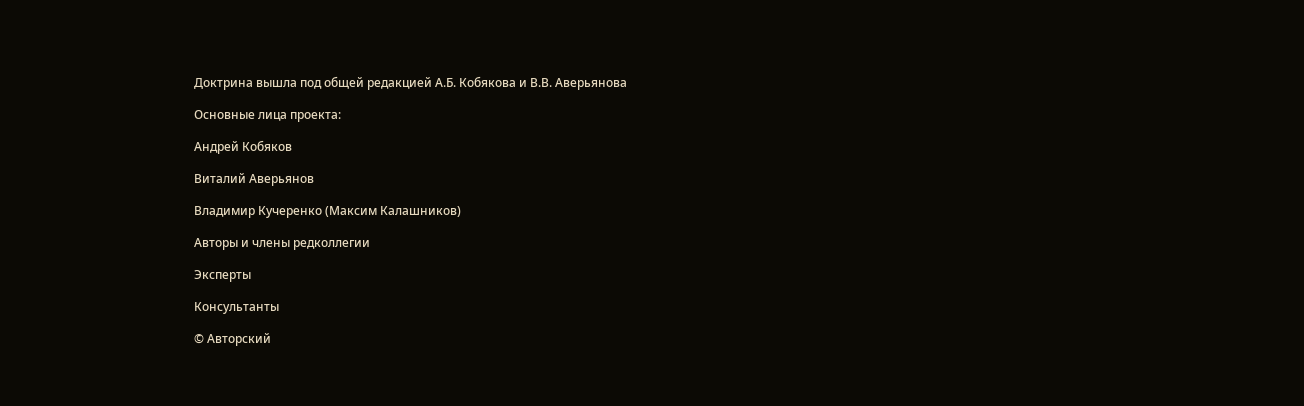Доктрина вышла под общей редакцией А.Б. Кобякова и В.В. Аверьянова

Основные лица проекта:

Андрей Кобяков

Виталий Аверьянов

Владимир Кучеренко (Максим Калашников)

Авторы и члены редколлегии

Эксперты

Консультанты

© Авторский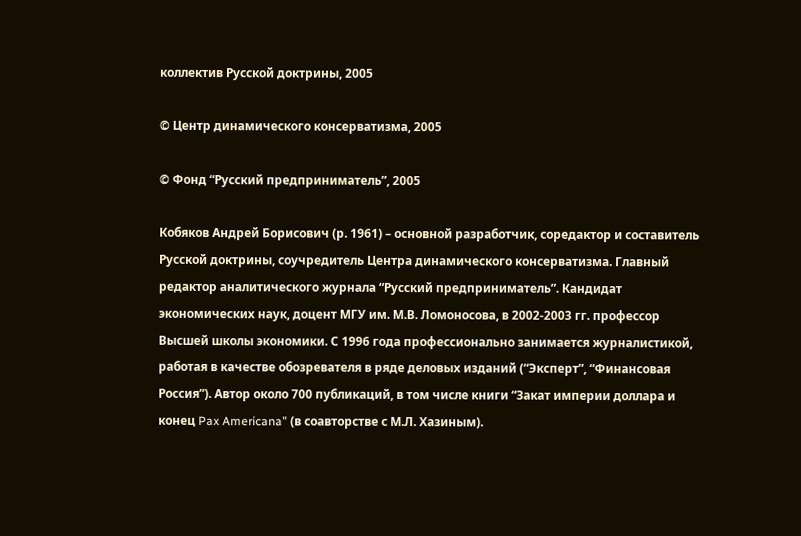коллектив Русской доктрины, 2005

© Центр динамического консерватизма, 2005

© Фонд “Русский предприниматель”, 2005

Кобяков Андрей Борисович (р. 1961) – основной разработчик, соредактор и составитель Русской доктрины, соучредитель Центра динамического консерватизма. Главный редактор аналитического журнала “Русский предприниматель”. Кандидат экономических наук, доцент МГУ им. М.В. Ломоносова, в 2002-2003 гг. профессор Высшей школы экономики. С 1996 года профессионально занимается журналистикой, работая в качестве обозревателя в ряде деловых изданий (“Эксперт”, “Финансовая Россия”). Автор около 700 публикаций, в том числе книги “Закат империи доллара и конец Pax Americana” (в соавторстве с М.Л. Хазиным).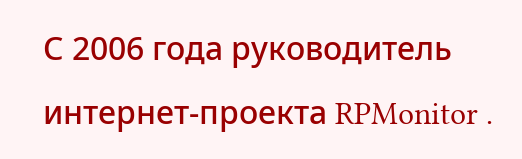С 2006 года руководитель интернет-проекта RPMonitor .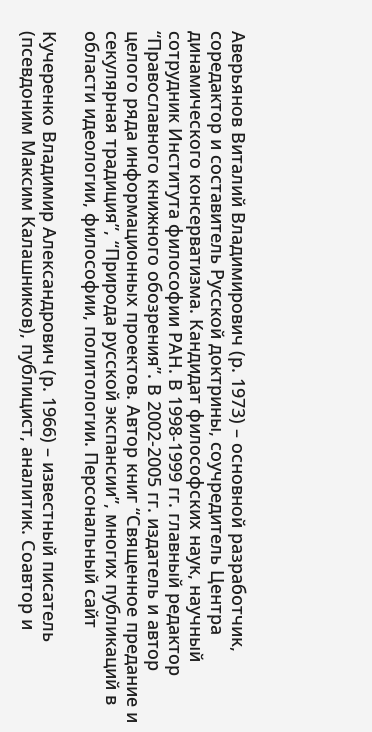Аверьянов Виталий Владимирович (р. 1973) – основной разработчик, соредактор и составитель Русской доктрины, соучредитель Центра динамического консерватизма. Кандидат философских наук, научный сотрудник Института философии РАН. В 1998-1999 гг. главный редактор “Православного книжного обозрения”. В 2002-2005 гг. издатель и автор целого ряда информационных проектов. Автор книг “Священное предание и секулярная традиция”, “Природа русской экспансии”, многих публикаций в области идеологии, философии, политологии. Персональный сайт

Кучеренко Владимир Александрович (р. 1966) – известный писатель (псевдоним Максим Калашников), публицист, аналитик. Соавтор и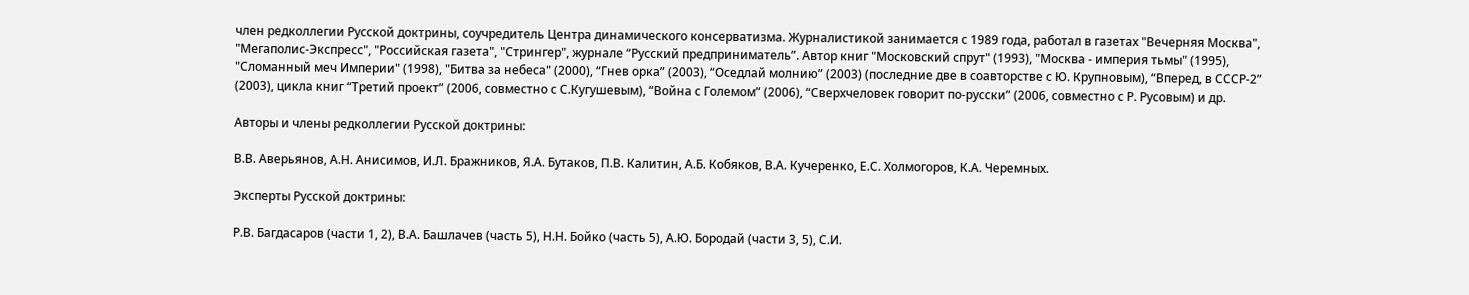член редколлегии Русской доктрины, соучредитель Центра динамического консерватизма. Журналистикой занимается с 1989 года, работал в газетах "Вечерняя Москва", "Мегаполис-Экспресс", "Российская газета", "Стрингер", журнале “Русский предприниматель”. Автор книг "Московский спрут" (1993), "Москва - империя тьмы" (1995), "Сломанный меч Империи" (1998), "Битва за небеса" (2000), “Гнев орка” (2003), “Оседлай молнию” (2003) (последние две в соавторстве с Ю. Крупновым), “Вперед, в СССР-2” (2003), цикла книг “Третий проект” (2006, совместно с С.Кугушевым), “Война с Големом” (2006), “Сверхчеловек говорит по-русски” (2006, совместно с Р. Русовым) и др.

Авторы и члены редколлегии Русской доктрины:

В.В. Аверьянов, А.Н. Анисимов, И.Л. Бражников, Я.А. Бутаков, П.В. Калитин, А.Б. Кобяков, В.А. Кучеренко, Е.С. Холмогоров, К.А. Черемных.

Эксперты Русской доктрины:

Р.В. Багдасаров (части 1, 2), В.А. Башлачев (часть 5), Н.Н. Бойко (часть 5), А.Ю. Бородай (части 3, 5), С.И.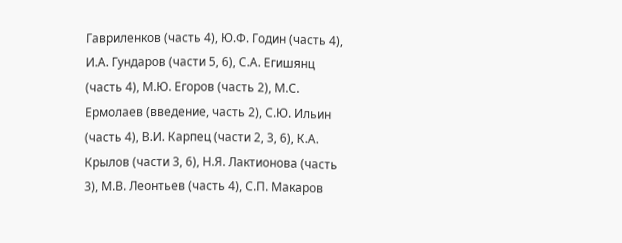Гавриленков (часть 4), Ю.Ф. Годин (часть 4), И.А. Гундаров (части 5, 6), С.А. Егишянц (часть 4), М.Ю. Егоров (часть 2), М.С. Ермолаев (введение, часть 2), С.Ю. Ильин (часть 4), В.И. Карпец (части 2, 3, 6), К.А. Крылов (части 3, 6), Н.Я. Лактионова (часть 3), М.В. Леонтьев (часть 4), С.П. Макаров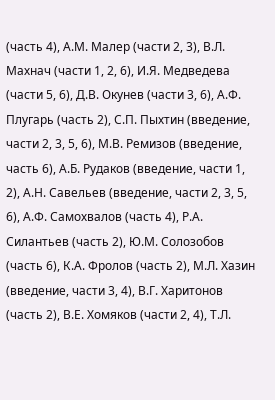(часть 4), А.М. Малер (части 2, 3), В.Л. Махнач (части 1, 2, 6), И.Я. Медведева (части 5, 6), Д.В. Окунев (части 3, 6), А.Ф. Плугарь (часть 2), С.П. Пыхтин (введение, части 2, 3, 5, 6), М.В. Ремизов (введение, часть 6), А.Б. Рудаков (введение, части 1, 2), А.Н. Савельев (введение, части 2, 3, 5, 6), А.Ф. Самохвалов (часть 4), Р.А. Силантьев (часть 2), Ю.М. Солозобов (часть 6), К.А. Фролов (часть 2), М.Л. Хазин (введение, части 3, 4), В.Г. Харитонов (часть 2), В.Е. Хомяков (части 2, 4), Т.Л.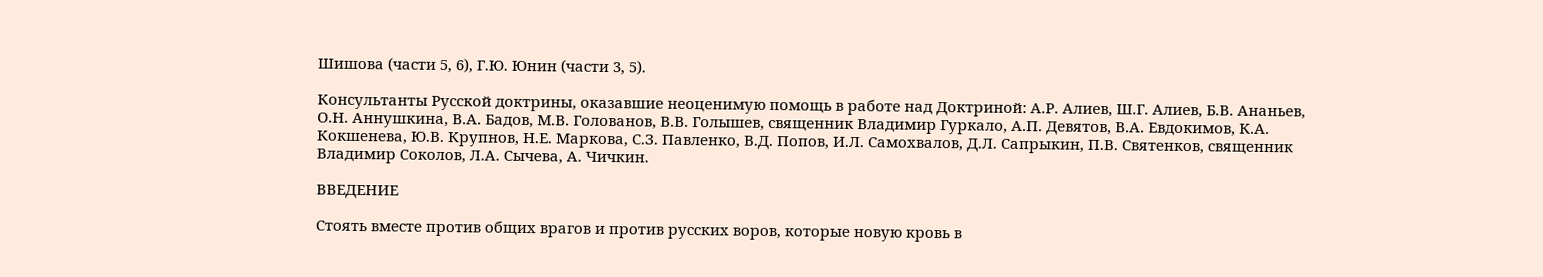Шишова (части 5, 6), Г.Ю. Юнин (части 3, 5).

Консультанты Русской доктрины, оказавшие неоценимую помощь в работе над Доктриной: А.Р. Алиев, Ш.Г. Алиев, Б.В. Ананьев, О.Н. Аннушкина, В.А. Бадов, М.В. Голованов, В.В. Голышев, священник Владимир Гуркало, А.П. Девятов, В.А. Евдокимов, К.А. Кокшенева, Ю.В. Крупнов, Н.Е. Маркова, С.З. Павленко, В.Д. Попов, И.Л. Самохвалов, Д.Л. Сапрыкин, П.В. Святенков, священник Владимир Соколов, Л.А. Сычева, А. Чичкин.

ВВЕДЕНИЕ

Стоять вместе против общих врагов и против русских воров, которые новую кровь в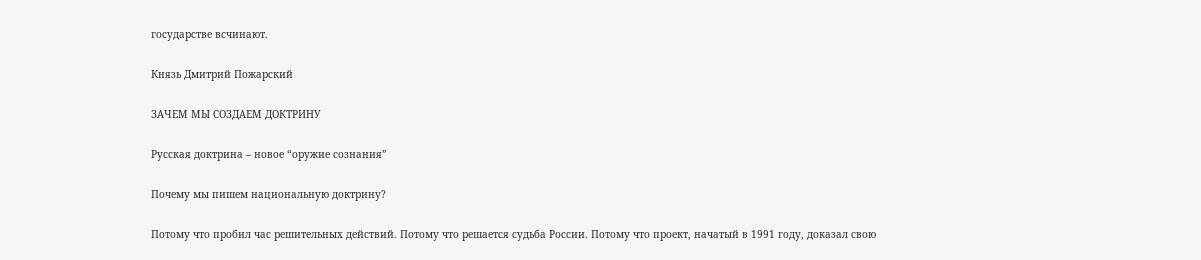государстве всчинают.

Князь Дмитрий Пожарский

ЗАЧЕМ МЫ СОЗДАЕМ ДОКТРИНУ

Русская доктрина – новое “оружие сознания”

Почему мы пишем национальную доктрину?

Потому что пробил час решительных действий. Потому что решается судьба России. Потому что проект, начатый в 1991 году, доказал свою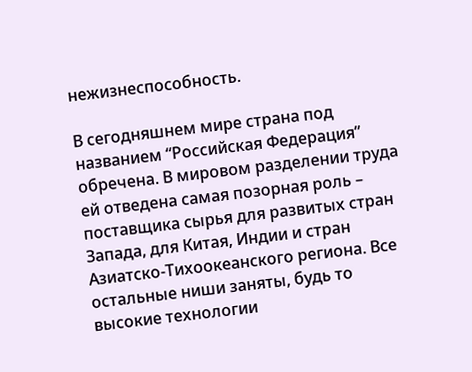нежизнеспособность.

В сегодняшнем мире страна под названием “Российская Федерация” обречена. В мировом разделении труда ей отведена самая позорная роль – поставщика сырья для развитых стран Запада, для Китая, Индии и стран Азиатско-Тихоокеанского региона. Все остальные ниши заняты, будь то высокие технологии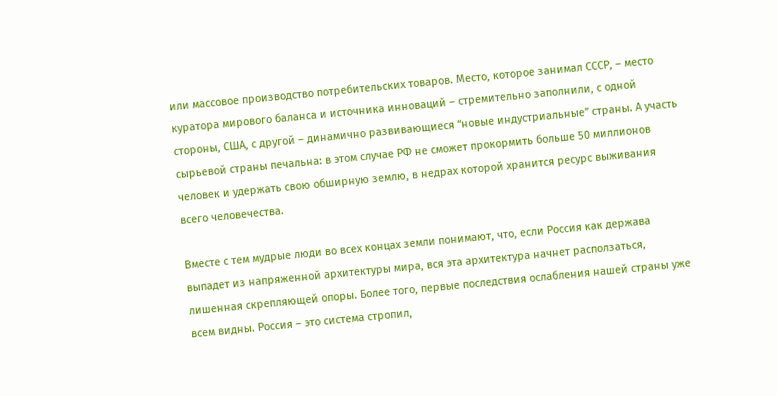или массовое производство потребительских товаров. Место, которое занимал СССР, – место куратора мирового баланса и источника инноваций – стремительно заполнили, с одной стороны, США, с другой – динамично развивающиеся “новые индустриальные” страны. А участь сырьевой страны печальна: в этом случае РФ не сможет прокормить больше 50 миллионов человек и удержать свою обширную землю, в недрах которой хранится ресурс выживания всего человечества.

Вместе с тем мудрые люди во всех концах земли понимают, что, если Россия как держава выпадет из напряженной архитектуры мира, вся эта архитектура начнет расползаться, лишенная скрепляющей опоры. Более того, первые последствия ослабления нашей страны уже всем видны. Россия – это система стропил,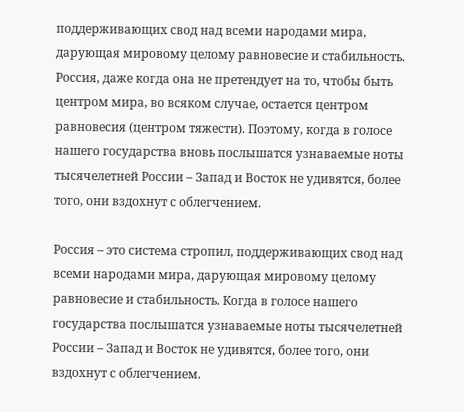поддерживающих свод над всеми народами мира, дарующая мировому целому равновесие и стабильность. Россия, даже когда она не претендует на то, чтобы быть центром мира, во всяком случае, остается центром равновесия (центром тяжести). Поэтому, когда в голосе нашего государства вновь послышатся узнаваемые ноты тысячелетней России – Запад и Восток не удивятся, более того, они вздохнут с облегчением.

Россия – это система стропил, поддерживающих свод над всеми народами мира, дарующая мировому целому равновесие и стабильность. Когда в голосе нашего государства послышатся узнаваемые ноты тысячелетней России – Запад и Восток не удивятся, более того, они вздохнут с облегчением.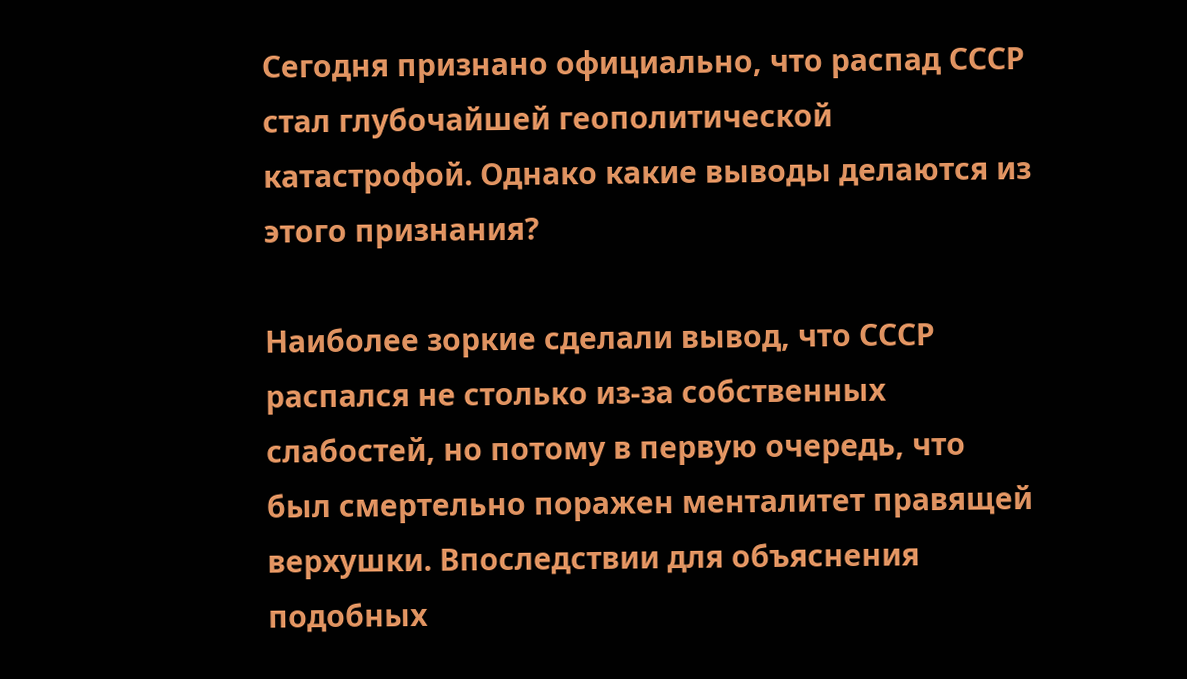Сегодня признано официально, что распад СССР стал глубочайшей геополитической катастрофой. Однако какие выводы делаются из этого признания?

Наиболее зоркие сделали вывод, что СССР распался не столько из-за собственных слабостей, но потому в первую очередь, что был смертельно поражен менталитет правящей верхушки. Впоследствии для объяснения подобных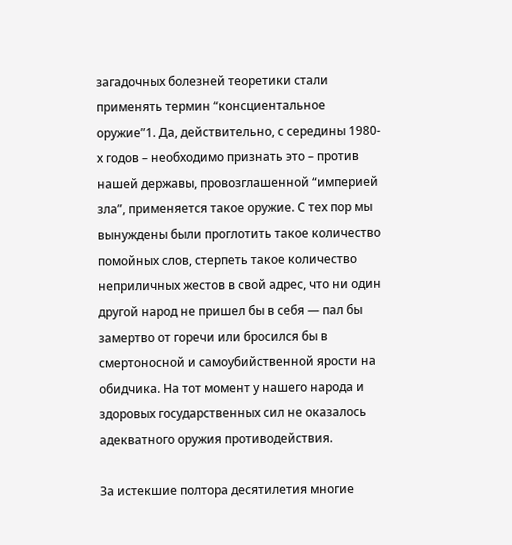загадочных болезней теоретики стали применять термин “консциентальное оружие”1. Да, действительно, с середины 1980-х годов – необходимо признать это – против нашей державы, провозглашенной “империей зла”, применяется такое оружие. С тех пор мы вынуждены были проглотить такое количество помойных слов, стерпеть такое количество неприличных жестов в свой адрес, что ни один другой народ не пришел бы в себя — пал бы замертво от горечи или бросился бы в смертоносной и самоубийственной ярости на обидчика. На тот момент у нашего народа и здоровых государственных сил не оказалось адекватного оружия противодействия.

За истекшие полтора десятилетия многие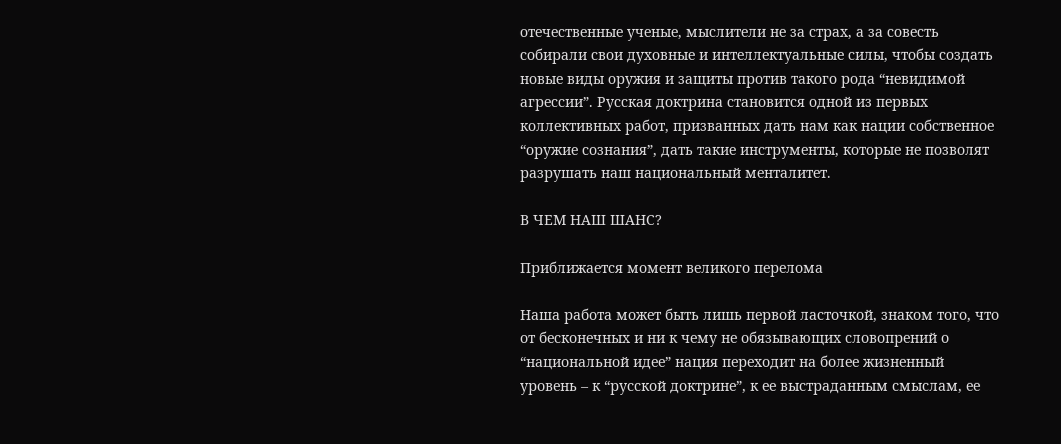отечественные ученые, мыслители не за страх, а за совесть собирали свои духовные и интеллектуальные силы, чтобы создать новые виды оружия и защиты против такого рода “невидимой агрессии”. Русская доктрина становится одной из первых коллективных работ, призванных дать нам как нации собственное “оружие сознания”, дать такие инструменты, которые не позволят разрушать наш национальный менталитет.

В ЧЕМ НАШ ШАНС?

Приближается момент великого перелома

Наша работа может быть лишь первой ласточкой, знаком того, что от бесконечных и ни к чему не обязывающих словопрений о “национальной идее” нация переходит на более жизненный уровень – к “русской доктрине”, к ее выстраданным смыслам, ее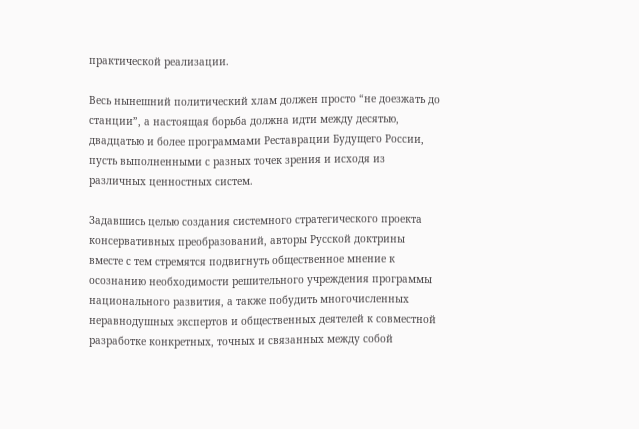практической реализации.

Весь нынешний политический хлам должен просто “не доезжать до станции”, а настоящая борьба должна идти между десятью, двадцатью и более программами Реставрации Будущего России, пусть выполненными с разных точек зрения и исходя из различных ценностных систем.

Задавшись целью создания системного стратегического проекта консервативных преобразований, авторы Русской доктрины вместе с тем стремятся подвигнуть общественное мнение к осознанию необходимости решительного учреждения программы национального развития, а также побудить многочисленных неравнодушных экспертов и общественных деятелей к совместной разработке конкретных, точных и связанных между собой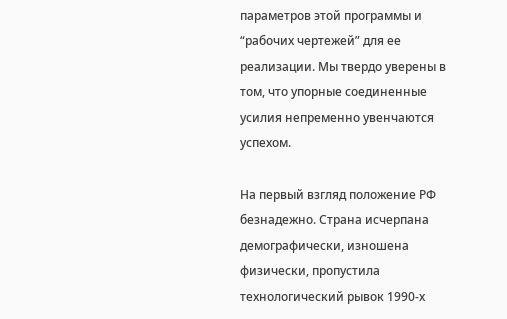параметров этой программы и “рабочих чертежей” для ее реализации. Мы твердо уверены в том, что упорные соединенные усилия непременно увенчаются успехом.

На первый взгляд положение РФ безнадежно. Страна исчерпана демографически, изношена физически, пропустила технологический рывок 1990-х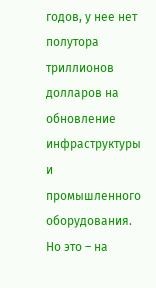годов, у нее нет полутора триллионов долларов на обновление инфраструктуры и промышленного оборудования. Но это – на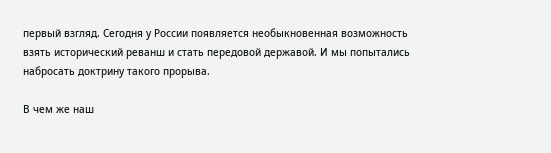первый взгляд. Сегодня у России появляется необыкновенная возможность взять исторический реванш и стать передовой державой. И мы попытались набросать доктрину такого прорыва.

В чем же наш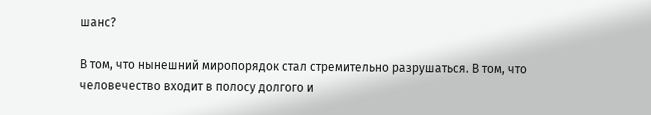шанс?

В том, что нынешний миропорядок стал стремительно разрушаться. В том, что человечество входит в полосу долгого и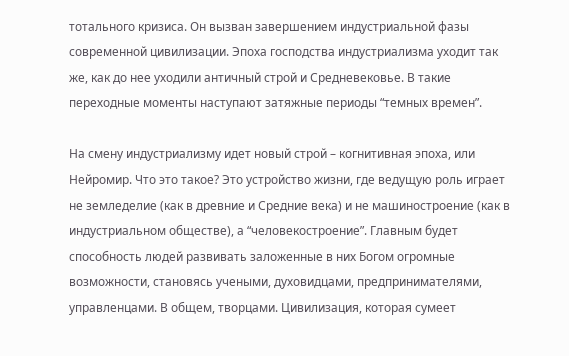тотального кризиса. Он вызван завершением индустриальной фазы современной цивилизации. Эпоха господства индустриализма уходит так же, как до нее уходили античный строй и Средневековье. В такие переходные моменты наступают затяжные периоды “темных времен”.

На смену индустриализму идет новый строй – когнитивная эпоха, или Нейромир. Что это такое? Это устройство жизни, где ведущую роль играет не земледелие (как в древние и Средние века) и не машиностроение (как в индустриальном обществе), а “человекостроение”. Главным будет способность людей развивать заложенные в них Богом огромные возможности, становясь учеными, духовидцами, предпринимателями, управленцами. В общем, творцами. Цивилизация, которая сумеет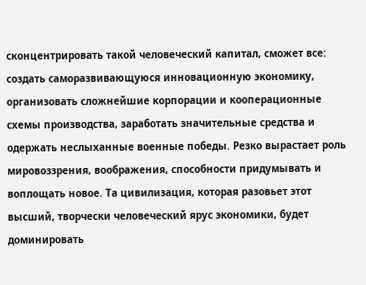сконцентрировать такой человеческий капитал, сможет все: создать саморазвивающуюся инновационную экономику, организовать сложнейшие корпорации и кооперационные схемы производства, заработать значительные средства и одержать неслыханные военные победы. Резко вырастает роль мировоззрения, воображения, способности придумывать и воплощать новое. Та цивилизация, которая разовьет этот высший, творчески человеческий ярус экономики, будет доминировать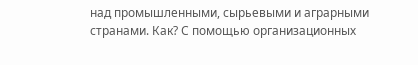над промышленными, сырьевыми и аграрными странами. Как? С помощью организационных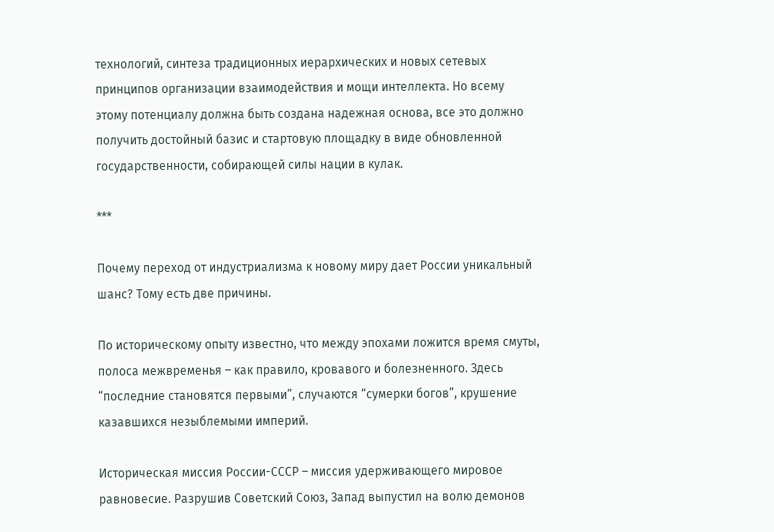технологий, синтеза традиционных иерархических и новых сетевых принципов организации взаимодействия и мощи интеллекта. Но всему этому потенциалу должна быть создана надежная основа, все это должно получить достойный базис и стартовую площадку в виде обновленной государственности, собирающей силы нации в кулак.

***

Почему переход от индустриализма к новому миру дает России уникальный шанс? Тому есть две причины.

По историческому опыту известно, что между эпохами ложится время смуты, полоса межвременья – как правило, кровавого и болезненного. Здесь “последние становятся первыми”, случаются “сумерки богов”, крушение казавшихся незыблемыми империй.

Историческая миссия России-СССР – миссия удерживающего мировое равновесие. Разрушив Советский Союз, Запад выпустил на волю демонов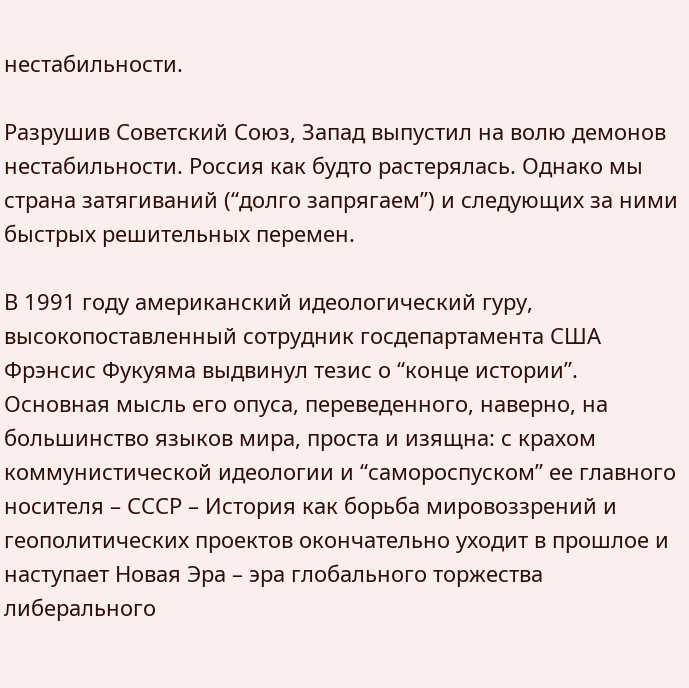нестабильности.

Разрушив Советский Союз, Запад выпустил на волю демонов нестабильности. Россия как будто растерялась. Однако мы страна затягиваний (“долго запрягаем”) и следующих за ними быстрых решительных перемен.

В 1991 году американский идеологический гуру, высокопоставленный сотрудник госдепартамента США Фрэнсис Фукуяма выдвинул тезис о “конце истории”. Основная мысль его опуса, переведенного, наверно, на большинство языков мира, проста и изящна: с крахом коммунистической идеологии и “самороспуском” ее главного носителя – СССР – История как борьба мировоззрений и геополитических проектов окончательно уходит в прошлое и наступает Новая Эра – эра глобального торжества либерального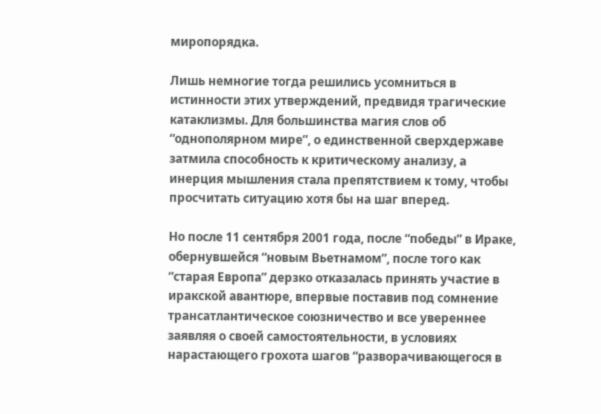миропорядка.

Лишь немногие тогда решились усомниться в истинности этих утверждений, предвидя трагические катаклизмы. Для большинства магия слов об “однополярном мире”, о единственной сверхдержаве затмила способность к критическому анализу, а инерция мышления стала препятствием к тому, чтобы просчитать ситуацию хотя бы на шаг вперед.

Но после 11 сентября 2001 года, после “победы” в Ираке, обернувшейся “новым Вьетнамом”, после того как “старая Европа” дерзко отказалась принять участие в иракской авантюре, впервые поставив под сомнение трансатлантическое союзничество и все увереннее заявляя о своей самостоятельности, в условиях нарастающего грохота шагов “разворачивающегося в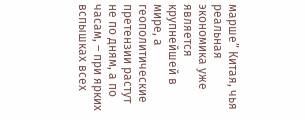марше” Китая, чья реальная экономика уже является крупнейшей в мире, а геополитические претензии растут не по дням, а по часам, – при ярких вспышках всех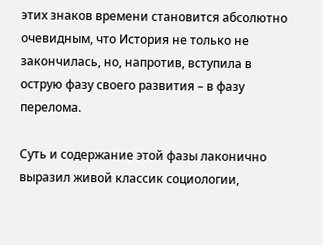этих знаков времени становится абсолютно очевидным, что История не только не закончилась, но, напротив, вступила в острую фазу своего развития – в фазу перелома.

Суть и содержание этой фазы лаконично выразил живой классик социологии,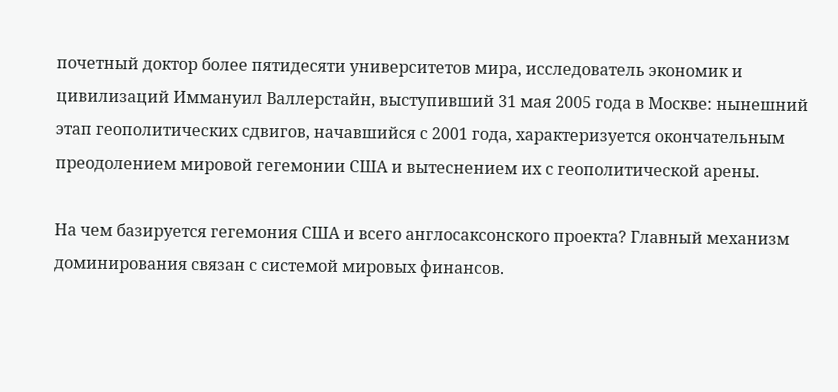почетный доктор более пятидесяти университетов мира, исследователь экономик и цивилизаций Иммануил Валлерстайн, выступивший 31 мая 2005 года в Москве: нынешний этап геополитических сдвигов, начавшийся с 2001 года, характеризуется окончательным преодолением мировой гегемонии США и вытеснением их с геополитической арены.

На чем базируется гегемония США и всего англосаксонского проекта? Главный механизм доминирования связан с системой мировых финансов.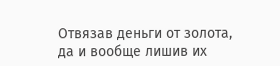Отвязав деньги от золота, да и вообще лишив их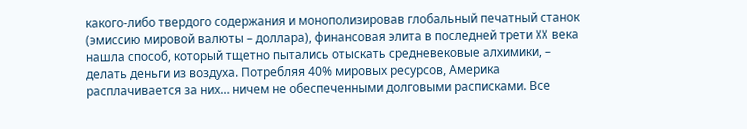какого-либо твердого содержания и монополизировав глобальный печатный станок (эмиссию мировой валюты – доллара), финансовая элита в последней трети XX века нашла способ, который тщетно пытались отыскать средневековые алхимики, – делать деньги из воздуха. Потребляя 40% мировых ресурсов, Америка расплачивается за них… ничем не обеспеченными долговыми расписками. Все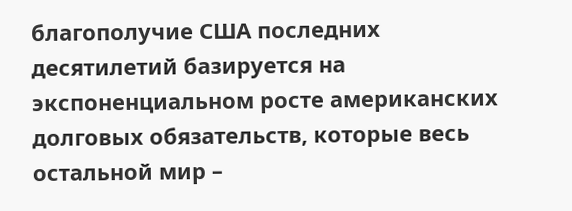благополучие США последних десятилетий базируется на экспоненциальном росте американских долговых обязательств, которые весь остальной мир –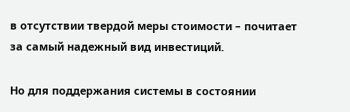в отсутствии твердой меры стоимости – почитает за самый надежный вид инвестиций.

Но для поддержания системы в состоянии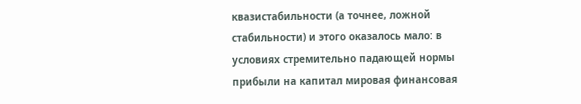квазистабильности (а точнее, ложной стабильности) и этого оказалось мало: в условиях стремительно падающей нормы прибыли на капитал мировая финансовая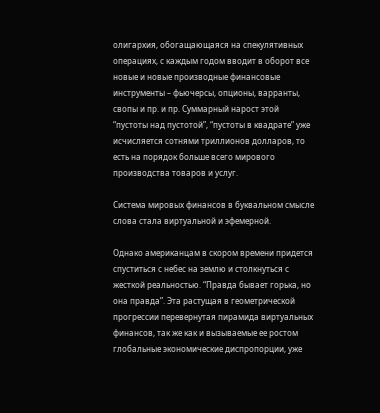олигархия, обогащающаяся на спекулятивных операциях, с каждым годом вводит в оборот все новые и новые производные финансовые инструменты – фьючерсы, опционы, варранты, свопы и пр. и пр. Суммарный нарост этой “пустоты над пустотой”, “пустоты в квадрате” уже исчисляется сотнями триллионов долларов, то есть на порядок больше всего мирового производства товаров и услуг.

Система мировых финансов в буквальном смысле слова стала виртуальной и эфемерной.

Однако американцам в скором времени придется спуститься с небес на землю и столкнуться с жесткой реальностью. “Правда бывает горька, но она правда”. Эта растущая в геометрической прогрессии перевернутая пирамида виртуальных финансов, так же как и вызываемые ее ростом глобальные экономические диспропорции, уже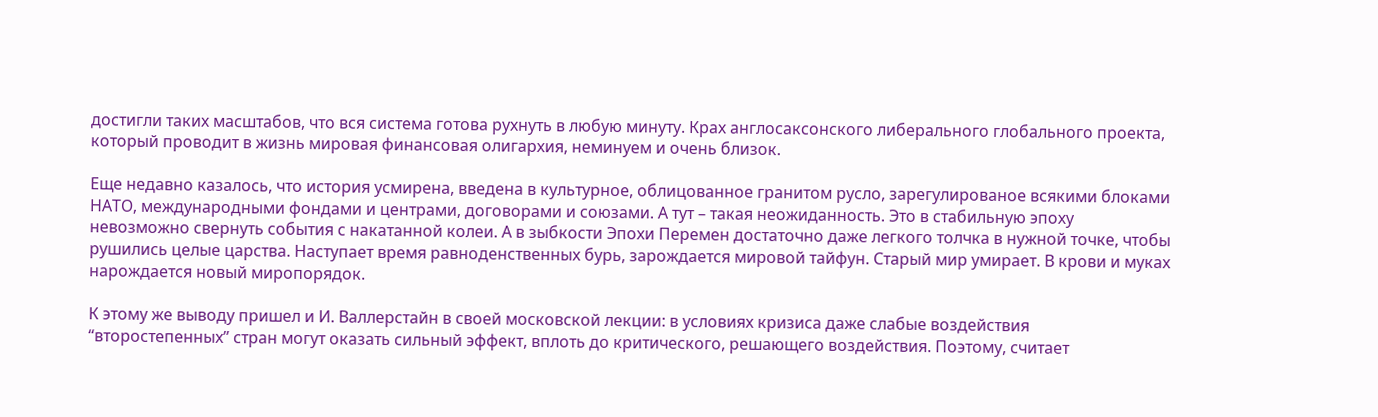достигли таких масштабов, что вся система готова рухнуть в любую минуту. Крах англосаксонского либерального глобального проекта, который проводит в жизнь мировая финансовая олигархия, неминуем и очень близок.

Еще недавно казалось, что история усмирена, введена в культурное, облицованное гранитом русло, зарегулированое всякими блоками НАТО, международными фондами и центрами, договорами и союзами. А тут – такая неожиданность. Это в стабильную эпоху невозможно свернуть события с накатанной колеи. А в зыбкости Эпохи Перемен достаточно даже легкого толчка в нужной точке, чтобы рушились целые царства. Наступает время равноденственных бурь, зарождается мировой тайфун. Старый мир умирает. В крови и муках нарождается новый миропорядок.

К этому же выводу пришел и И. Валлерстайн в своей московской лекции: в условиях кризиса даже слабые воздействия “второстепенных” стран могут оказать сильный эффект, вплоть до критического, решающего воздействия. Поэтому, считает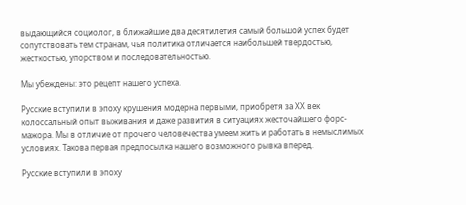выдающийся социолог, в ближайшие два десятилетия самый большой успех будет сопутствовать тем странам, чья политика отличается наибольшей твердостью, жесткостью, упорством и последовательностью.

Мы убеждены: это рецепт нашего успеха.

Русские вступили в эпоху крушения модерна первыми, приобретя за ХХ век колоссальный опыт выживания и даже развития в ситуациях жесточайшего форс-мажора. Мы в отличие от прочего человечества умеем жить и работать в немыслимых условиях. Такова первая предпосылка нашего возможного рывка вперед.

Русские вступили в эпоху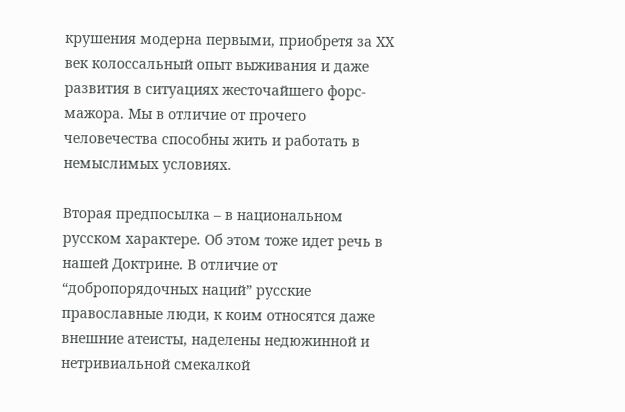крушения модерна первыми, приобретя за ХХ век колоссальный опыт выживания и даже развития в ситуациях жесточайшего форс-мажора. Мы в отличие от прочего человечества способны жить и работать в немыслимых условиях.

Вторая предпосылка – в национальном русском характере. Об этом тоже идет речь в нашей Доктрине. В отличие от “добропорядочных наций” русские православные люди, к коим относятся даже внешние атеисты, наделены недюжинной и нетривиальной смекалкой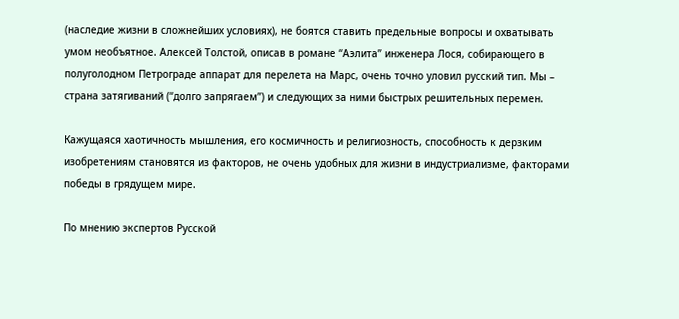(наследие жизни в сложнейших условиях), не боятся ставить предельные вопросы и охватывать умом необъятное. Алексей Толстой, описав в романе “Аэлита” инженера Лося, собирающего в полуголодном Петрограде аппарат для перелета на Марс, очень точно уловил русский тип. Мы – страна затягиваний (“долго запрягаем”) и следующих за ними быстрых решительных перемен.

Кажущаяся хаотичность мышления, его космичность и религиозность, способность к дерзким изобретениям становятся из факторов, не очень удобных для жизни в индустриализме, факторами победы в грядущем мире.

По мнению экспертов Русской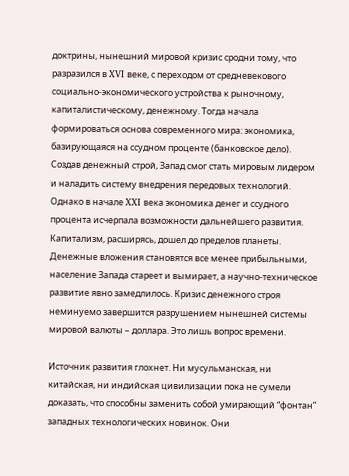доктрины, нынешний мировой кризис сродни тому, что разразился в XVI веке, с переходом от средневекового социально-экономического устройства к рыночному, капиталистическому, денежному. Тогда начала формироваться основа современного мира: экономика, базирующаяся на ссудном проценте (банковское дело). Создав денежный строй, Запад смог стать мировым лидером и наладить систему внедрения передовых технологий. Однако в начале XXI века экономика денег и ссудного процента исчерпала возможности дальнейшего развития. Капитализм, расширясь, дошел до пределов планеты. Денежные вложения становятся все менее прибыльными, население Запада стареет и вымирает, а научно-техническое развитие явно замедлилось. Кризис денежного строя неминуемо завершится разрушением нынешней системы мировой валюты – доллара. Это лишь вопрос времени.

Источник развития глохнет. Ни мусульманская, ни китайская, ни индийская цивилизации пока не сумели доказать, что способны заменить собой умирающий “фонтан” западных технологических новинок. Они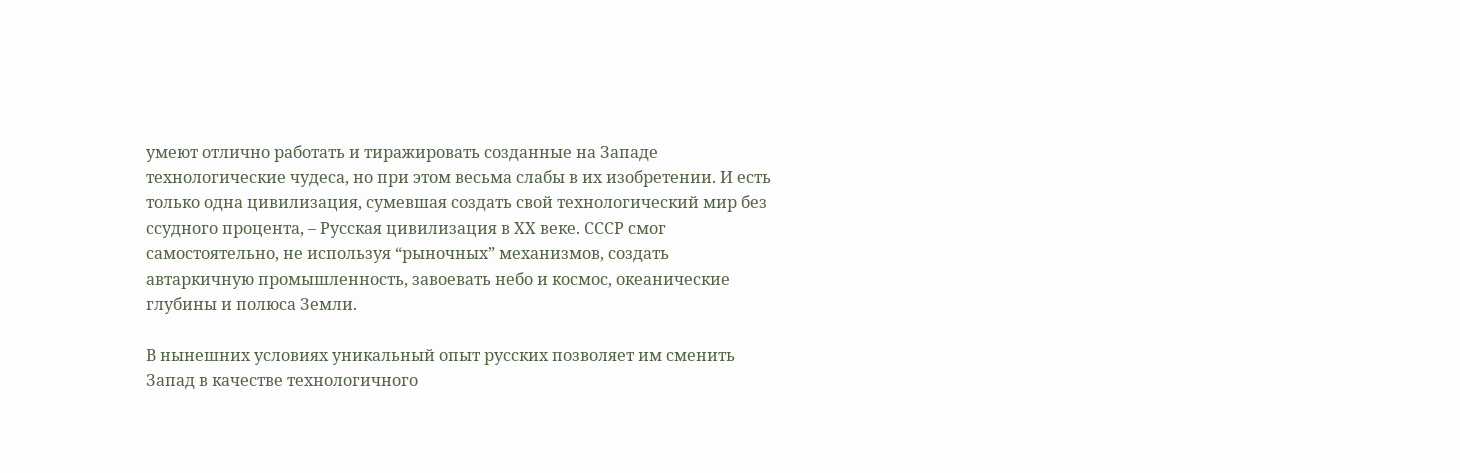умеют отлично работать и тиражировать созданные на Западе технологические чудеса, но при этом весьма слабы в их изобретении. И есть только одна цивилизация, сумевшая создать свой технологический мир без ссудного процента, – Русская цивилизация в ХХ веке. СССР смог самостоятельно, не используя “рыночных” механизмов, создать автаркичную промышленность, завоевать небо и космос, океанические глубины и полюса Земли.

В нынешних условиях уникальный опыт русских позволяет им сменить Запад в качестве технологичного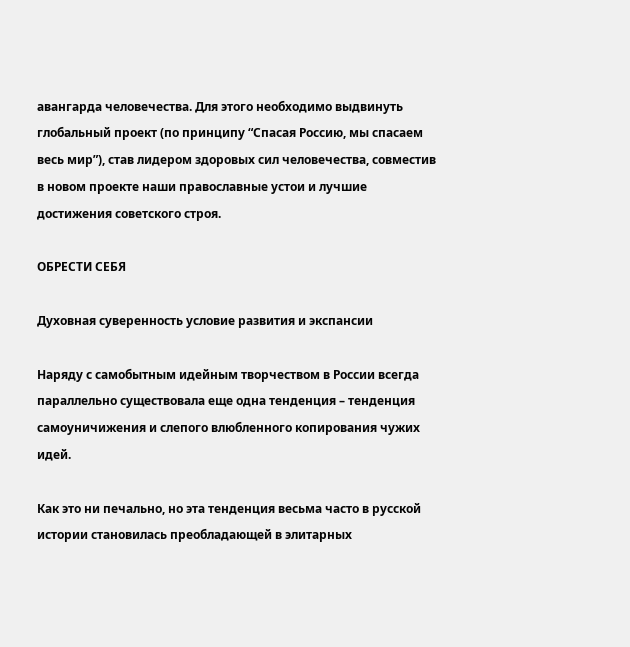авангарда человечества. Для этого необходимо выдвинуть глобальный проект (по принципу “Спасая Россию, мы спасаем весь мир”), став лидером здоровых сил человечества, совместив в новом проекте наши православные устои и лучшие достижения советского строя.

ОБРЕСТИ СЕБЯ

Духовная суверенность условие развития и экспансии

Наряду с самобытным идейным творчеством в России всегда параллельно существовала еще одна тенденция – тенденция самоуничижения и слепого влюбленного копирования чужих идей.

Как это ни печально, но эта тенденция весьма часто в русской истории становилась преобладающей в элитарных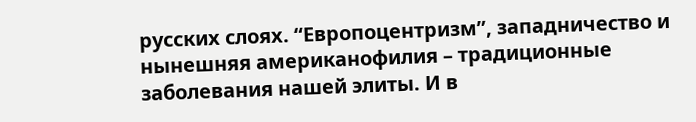русских слоях. “Европоцентризм”, западничество и нынешняя американофилия – традиционные заболевания нашей элиты. И в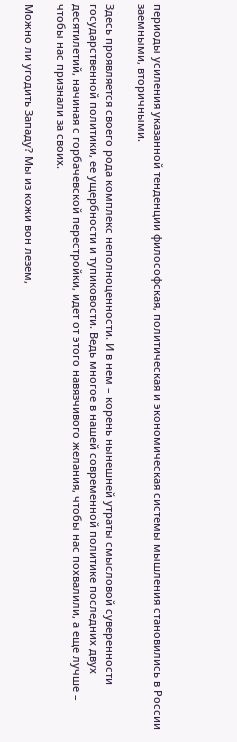периоды усиления указанной тенденции философская, политическая и экономическая системы мышления становились в России заемными, вторичными.

Здесь проявляется своего рода комплекс неполноценности. И в нем – корень нынешней утраты смысловой суверенности государственной политики, ее ущербности и тупиковости. Ведь многое в нашей современной политике последних двух десятилетий, начиная с горбачевской перестройки, идет от этого навязчивого желания, чтобы нас похвалили, а еще лучше – чтобы нас признали за своих.

Можно ли угодить Западу? Мы из кожи вон лезем,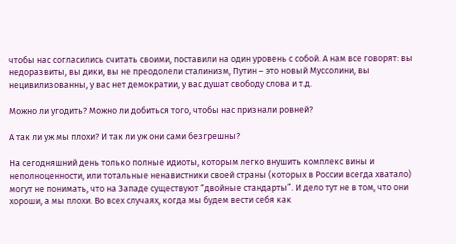чтобы нас согласились считать своими, поставили на один уровень с собой. А нам все говорят: вы недоразвиты, вы дики, вы не преодолели сталинизм, Путин – это новый Муссолини, вы нецивилизованны, у вас нет демократии, у вас душат свободу слова и т.д.

Можно ли угодить? Можно ли добиться того, чтобы нас признали ровней?

А так ли уж мы плохи? И так ли уж они сами безгрешны?

На сегодняшний день только полные идиоты, которым легко внушить комплекс вины и неполноценности, или тотальные ненавистники своей страны (которых в России всегда хватало) могут не понимать, что на Западе существуют “двойные стандарты”. И дело тут не в том, что они хороши, а мы плохи. Во всех случаях, когда мы будем вести себя как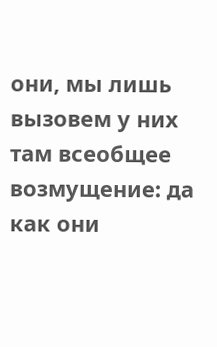они, мы лишь вызовем у них там всеобщее возмущение: да как они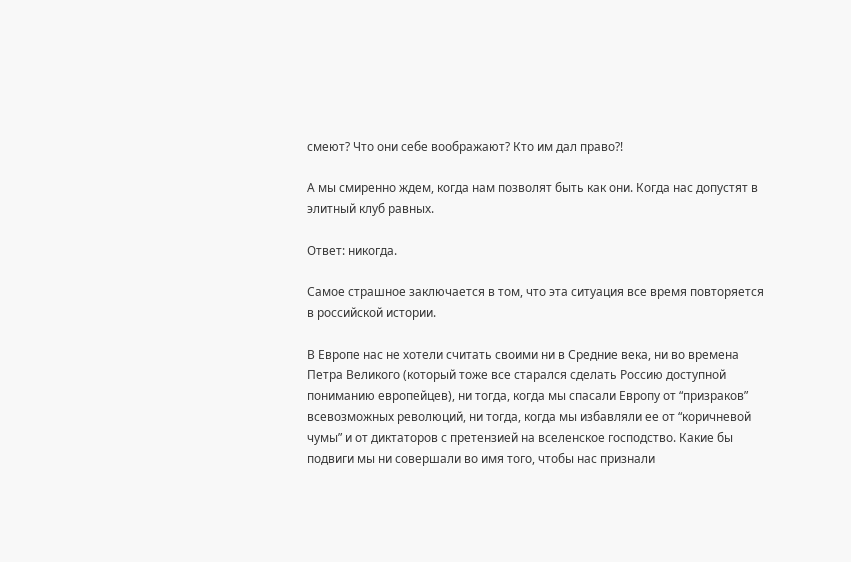смеют? Что они себе воображают? Кто им дал право?!

А мы смиренно ждем, когда нам позволят быть как они. Когда нас допустят в элитный клуб равных.

Ответ: никогда.

Самое страшное заключается в том, что эта ситуация все время повторяется в российской истории.

В Европе нас не хотели считать своими ни в Средние века, ни во времена Петра Великого (который тоже все старался сделать Россию доступной пониманию европейцев), ни тогда, когда мы спасали Европу от “призраков” всевозможных революций, ни тогда, когда мы избавляли ее от “коричневой чумы” и от диктаторов с претензией на вселенское господство. Какие бы подвиги мы ни совершали во имя того, чтобы нас признали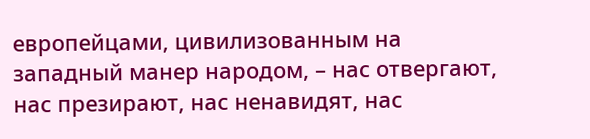европейцами, цивилизованным на западный манер народом, – нас отвергают, нас презирают, нас ненавидят, нас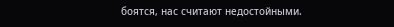боятся, нас считают недостойными.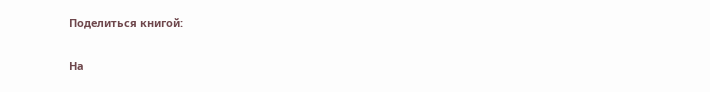Поделиться книгой:

На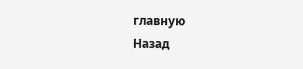главную
Назад